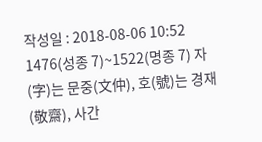작성일 : 2018-08-06 10:52
1476(성종 7)~1522(명종 7) 자(字)는 문중(文仲), 호(號)는 경재(敬齋), 사간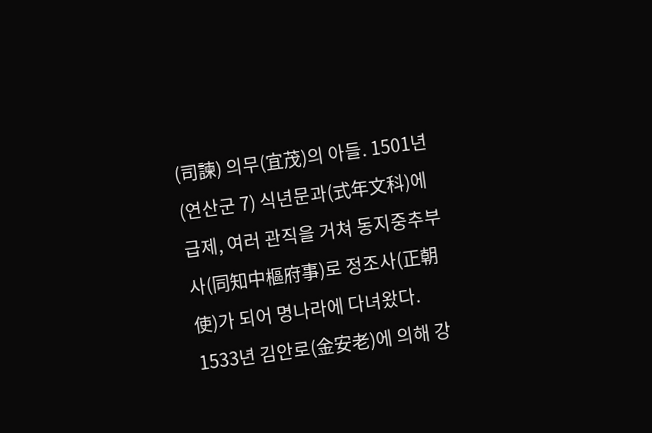(司諫) 의무(宜茂)의 아들. 1501년(연산군 7) 식년문과(式年文科)에 급제, 여러 관직을 거쳐 동지중추부사(同知中樞府事)로 정조사(正朝使)가 되어 명나라에 다녀왔다.
1533년 김안로(金安老)에 의해 강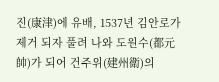진(康津)에 유배, 1537년 김안로가 제거 되자 풀려 나와 도원수(都元帥)가 되어 건주위(建州衛)의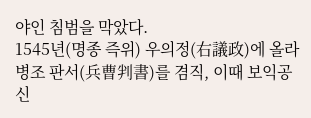야인 침범을 막았다.
1545년(명종 즉위) 우의정(右議政)에 올라 병조 판서(兵曹判書)를 겸직, 이때 보익공신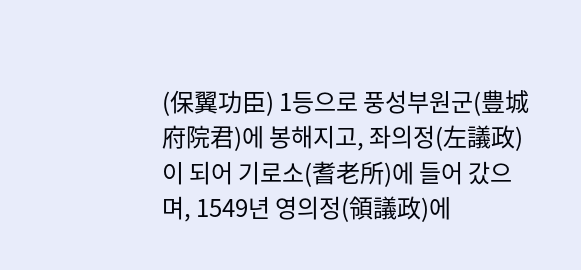(保翼功臣) 1등으로 풍성부원군(豊城府院君)에 봉해지고, 좌의정(左議政)이 되어 기로소(耆老所)에 들어 갔으며, 1549년 영의정(領議政)에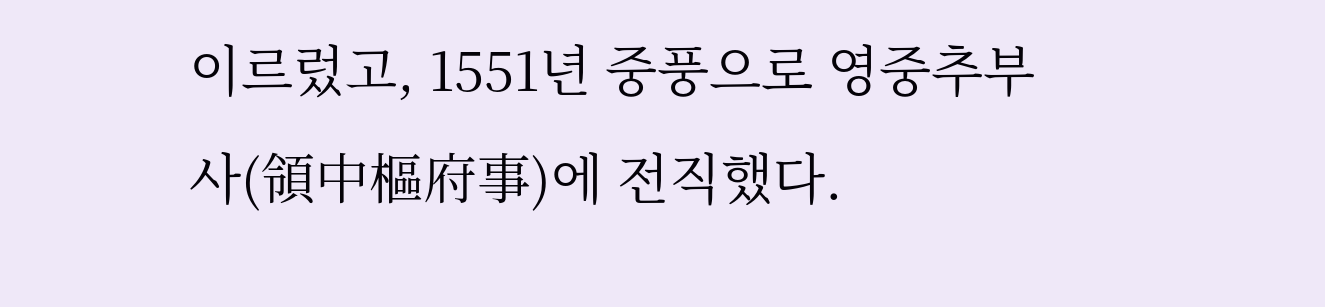이르렀고, 1551년 중풍으로 영중추부사(領中樞府事)에 전직했다.